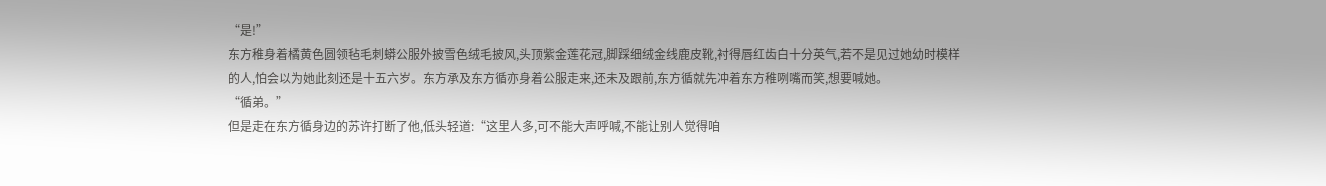“是!”
东方稚身着橘黄色圆领毡毛刺蟒公服外披雪色绒毛披风,头顶紫金莲花冠,脚踩细绒金线鹿皮靴,衬得唇红齿白十分英气,若不是见过她幼时模样的人,怕会以为她此刻还是十五六岁。东方承及东方循亦身着公服走来,还未及跟前,东方循就先冲着东方稚咧嘴而笑,想要喊她。
“循弟。”
但是走在东方循身边的苏许打断了他,低头轻道:“这里人多,可不能大声呼喊,不能让别人觉得咱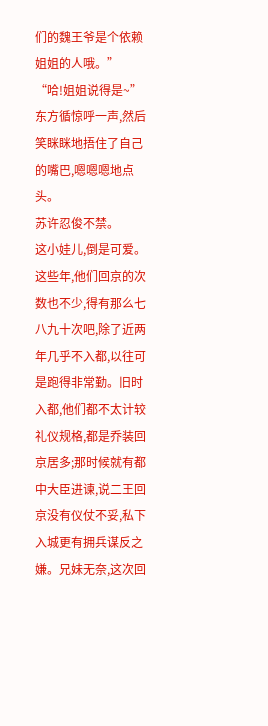们的魏王爷是个依赖姐姐的人哦。”
“哈!姐姐说得是~”东方循惊呼一声,然后笑眯眯地捂住了自己的嘴巴,嗯嗯嗯地点头。
苏许忍俊不禁。
这小娃儿,倒是可爱。
这些年,他们回京的次数也不少,得有那么七八九十次吧,除了近两年几乎不入都,以往可是跑得非常勤。旧时入都,他们都不太计较礼仪规格,都是乔装回京居多;那时候就有都中大臣进谏,说二王回京没有仪仗不妥,私下入城更有拥兵谋反之嫌。兄妹无奈,这次回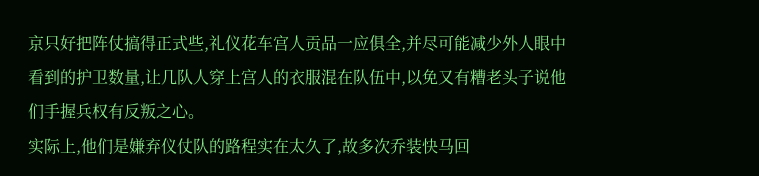京只好把阵仗搞得正式些,礼仪花车宫人贡品一应俱全,并尽可能减少外人眼中看到的护卫数量,让几队人穿上宫人的衣服混在队伍中,以免又有糟老头子说他们手握兵权有反叛之心。
实际上,他们是嫌弃仪仗队的路程实在太久了,故多次乔装快马回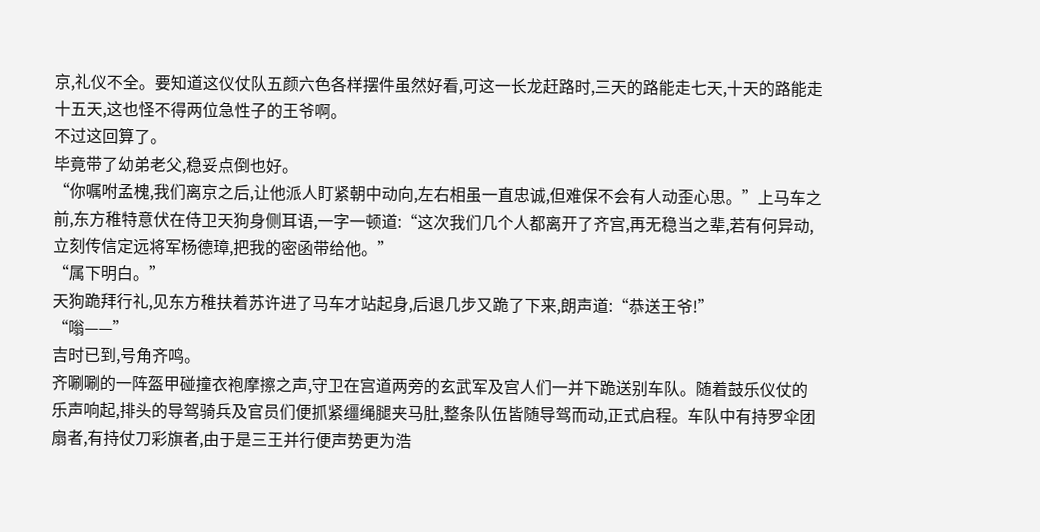京,礼仪不全。要知道这仪仗队五颜六色各样摆件虽然好看,可这一长龙赶路时,三天的路能走七天,十天的路能走十五天,这也怪不得两位急性子的王爷啊。
不过这回算了。
毕竟带了幼弟老父,稳妥点倒也好。
“你嘱咐孟槐,我们离京之后,让他派人盯紧朝中动向,左右相虽一直忠诚,但难保不会有人动歪心思。”上马车之前,东方稚特意伏在侍卫天狗身侧耳语,一字一顿道:“这次我们几个人都离开了齐宫,再无稳当之辈,若有何异动,立刻传信定远将军杨德璋,把我的密函带给他。”
“属下明白。”
天狗跪拜行礼,见东方稚扶着苏许进了马车才站起身,后退几步又跪了下来,朗声道:“恭送王爷!”
“嗡——”
吉时已到,号角齐鸣。
齐唰唰的一阵盔甲碰撞衣袍摩擦之声,守卫在宫道两旁的玄武军及宫人们一并下跪送别车队。随着鼓乐仪仗的乐声响起,排头的导驾骑兵及官员们便抓紧缰绳腿夹马肚,整条队伍皆随导驾而动,正式启程。车队中有持罗伞团扇者,有持仗刀彩旗者,由于是三王并行便声势更为浩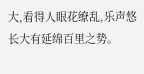大,看得人眼花缭乱,乐声悠长大有延绵百里之势。